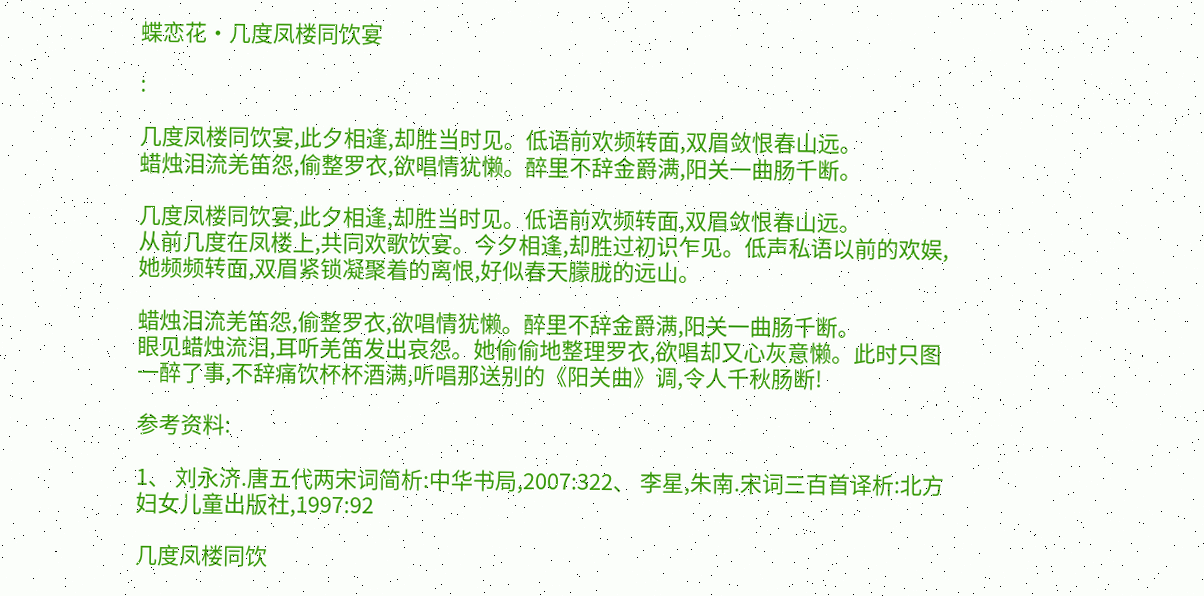蝶恋花·几度凤楼同饮宴

:

几度凤楼同饮宴,此夕相逢,却胜当时见。低语前欢频转面,双眉敛恨春山远。
蜡烛泪流羌笛怨,偷整罗衣,欲唱情犹懒。醉里不辞金爵满,阳关一曲肠千断。

几度凤楼同饮宴,此夕相逢,却胜当时见。低语前欢频转面,双眉敛恨春山远。
从前几度在凤楼上,共同欢歌饮宴。今夕相逢,却胜过初识乍见。低声私语以前的欢娱,她频频转面,双眉紧锁凝聚着的离恨,好似春天朦胧的远山。

蜡烛泪流羌笛怨,偷整罗衣,欲唱情犹懒。醉里不辞金爵满,阳关一曲肠千断。
眼见蜡烛流泪,耳听羌笛发出哀怨。她偷偷地整理罗衣,欲唱却又心灰意懒。此时只图一醉了事,不辞痛饮杯杯酒满,听唱那送别的《阳关曲》调,令人千秋肠断!

参考资料:

1、 刘永济.唐五代两宋词简析:中华书局,2007:322、 李星,朱南.宋词三百首译析:北方妇女儿童出版社,1997:92

几度凤楼同饮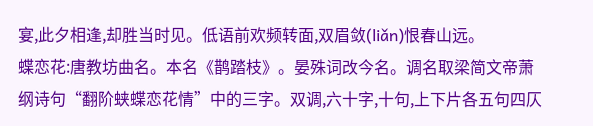宴,此夕相逢,却胜当时见。低语前欢频转面,双眉敛(liǎn)恨春山远。
蝶恋花:唐教坊曲名。本名《鹊踏枝》。晏殊词改今名。调名取梁简文帝萧纲诗句“翻阶蛱蝶恋花情”中的三字。双调,六十字,十句,上下片各五句四仄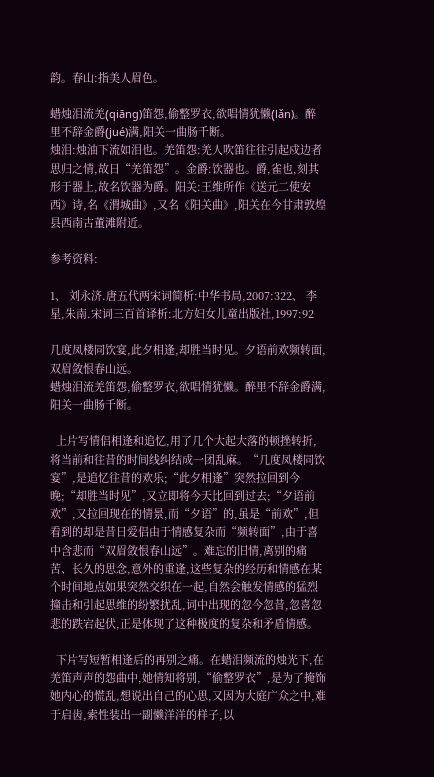韵。春山:指美人眉色。

蜡烛泪流羌(qiāng)笛怨,偷整罗衣,欲唱情犹懒(lǎn)。醉里不辞金爵(jué)满,阳关一曲肠千断。
烛泪:烛油下流如泪也。羌笛怨:羌人吹笛往往引起戍边者思归之情,故日“羌笛怨”。金爵:饮器也。爵,雀也,刻其形于器上,故名饮器为爵。阳关:王维所作《送元二使安西》诗,名《渭城曲》,又名《阳关曲》,阳关在今甘肃敦煌县西南古董滩附近。

参考资料:

1、 刘永济.唐五代两宋词简析:中华书局,2007:322、 李星,朱南.宋词三百首译析:北方妇女儿童出版社,1997:92

几度凤楼同饮宴,此夕相逢,却胜当时见。夕语前欢频转面,双眉敛恨春山远。
蜡烛泪流羌笛怨,偷整罗衣,欲唱情犹懒。醉里不辞金爵满,阳关一曲肠千断。

  上片写情侣相逢和追忆,用了几个大起大落的顿挫转折,将当前和往昔的时间线纠结成一团乱麻。“几度凤楼同饮宴”,是追忆往昔的欢乐;“此夕相逢”突然拉回到今晚;“却胜当时见”,又立即将今天比回到过去;“夕语前欢”,又拉回现在的情景,而“夕语”的,虽是“前欢”,但看到的却是昔日爱侣由于情感复杂而“频转面”,由于喜中含悲而“双眉敛恨春山远”。难忘的旧情,离别的痛苦、长久的思念,意外的重逢,这些复杂的经历和情感在某个时间地点如果突然交织在一起,自然会触发情感的猛烈撞击和引起思维的纷繁扰乱,词中出现的忽今忽昔,忽喜忽悲的跌宕起伏,正是体现了这种极度的复杂和矛盾情感。

  下片写短暂相逢后的再别之痛。在蜡泪频流的烛光下,在羌笛声声的怨曲中,她情知将别,“偷整罗衣”,是为了掩饰她内心的慌乱,想说出自己的心思,又因为大庭广众之中,难于启齿,索性装出一副懒洋洋的样子,以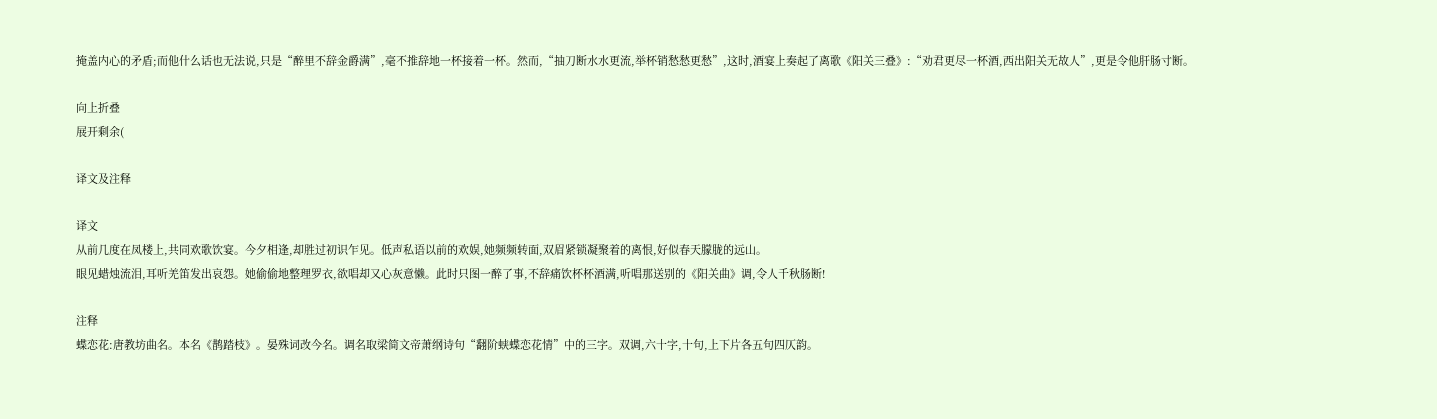掩盖内心的矛盾;而他什么话也无法说,只是“醉里不辞金爵满”,毫不推辞地一杯接着一杯。然而,“抽刀断水水更流,举杯销愁愁更愁”,这时,酒宴上奏起了离歌《阳关三叠》:“劝君更尽一杯酒,西出阳关无故人”,更是令他肝肠寸断。

向上折叠
展开剩余(

译文及注释

译文
从前几度在凤楼上,共同欢歌饮宴。今夕相逢,却胜过初识乍见。低声私语以前的欢娱,她频频转面,双眉紧锁凝聚着的离恨,好似春天朦胧的远山。
眼见蜡烛流泪,耳听羌笛发出哀怨。她偷偷地整理罗衣,欲唱却又心灰意懒。此时只图一醉了事,不辞痛饮杯杯酒满,听唱那送别的《阳关曲》调,令人千秋肠断!

注释
蝶恋花:唐教坊曲名。本名《鹊踏枝》。晏殊词改今名。调名取梁简文帝萧纲诗句“翻阶蛱蝶恋花情”中的三字。双调,六十字,十句,上下片各五句四仄韵。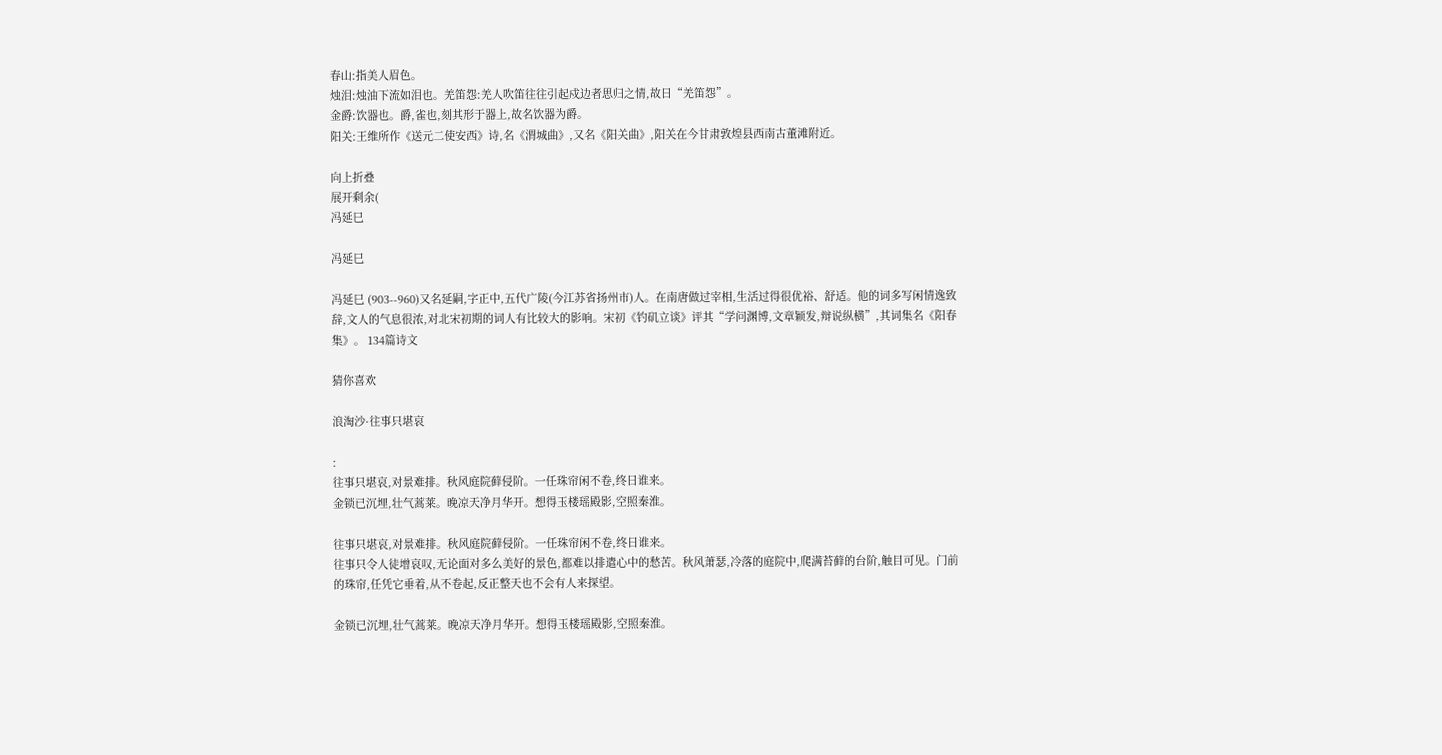春山:指美人眉色。
烛泪:烛油下流如泪也。羌笛怨:羌人吹笛往往引起戍边者思归之情,故日“羌笛怨”。
金爵:饮器也。爵,雀也,刻其形于器上,故名饮器为爵。
阳关:王维所作《送元二使安西》诗,名《渭城曲》,又名《阳关曲》,阳关在今甘肃敦煌县西南古董滩附近。

向上折叠
展开剩余(
冯延巳

冯延巳

冯延巳 (903--960)又名延嗣,字正中,五代广陵(今江苏省扬州市)人。在南唐做过宰相,生活过得很优裕、舒适。他的词多写闲情逸致辞,文人的气息很浓,对北宋初期的词人有比较大的影响。宋初《钓矶立谈》评其“学问渊博,文章颖发,辩说纵横”,其词集名《阳春集》。 134篇诗文

猜你喜欢

浪淘沙·往事只堪哀

:
往事只堪哀,对景难排。秋风庭院藓侵阶。一任珠帘闲不卷,终日谁来。
金锁已沉埋,壮气蒿莱。晚凉天净月华开。想得玉楼瑶殿影,空照秦淮。

往事只堪哀,对景难排。秋风庭院藓侵阶。一任珠帘闲不卷,终日谁来。
往事只令人徒增哀叹,无论面对多么美好的景色,都难以排遣心中的愁苦。秋风萧瑟,冷落的庭院中,爬满苔藓的台阶,触目可见。门前的珠帘,任凭它垂着,从不卷起,反正整天也不会有人来探望。

金锁已沉埋,壮气蒿莱。晚凉天净月华开。想得玉楼瑶殿影,空照秦淮。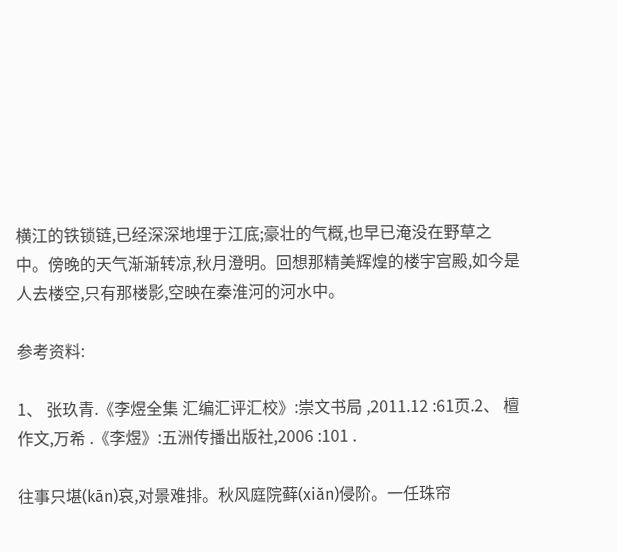横江的铁锁链,已经深深地埋于江底;豪壮的气概,也早已淹没在野草之中。傍晚的天气渐渐转凉,秋月澄明。回想那精美辉煌的楼宇宫殿,如今是人去楼空,只有那楼影,空映在秦淮河的河水中。

参考资料:

1、 张玖青.《李煜全集 汇编汇评汇校》:崇文书局 ,2011.12 :61页.2、 檀作文,万希 .《李煜》:五洲传播出版社,2006 :101 .

往事只堪(kān)哀,对景难排。秋风庭院藓(xiǎn)侵阶。一任珠帘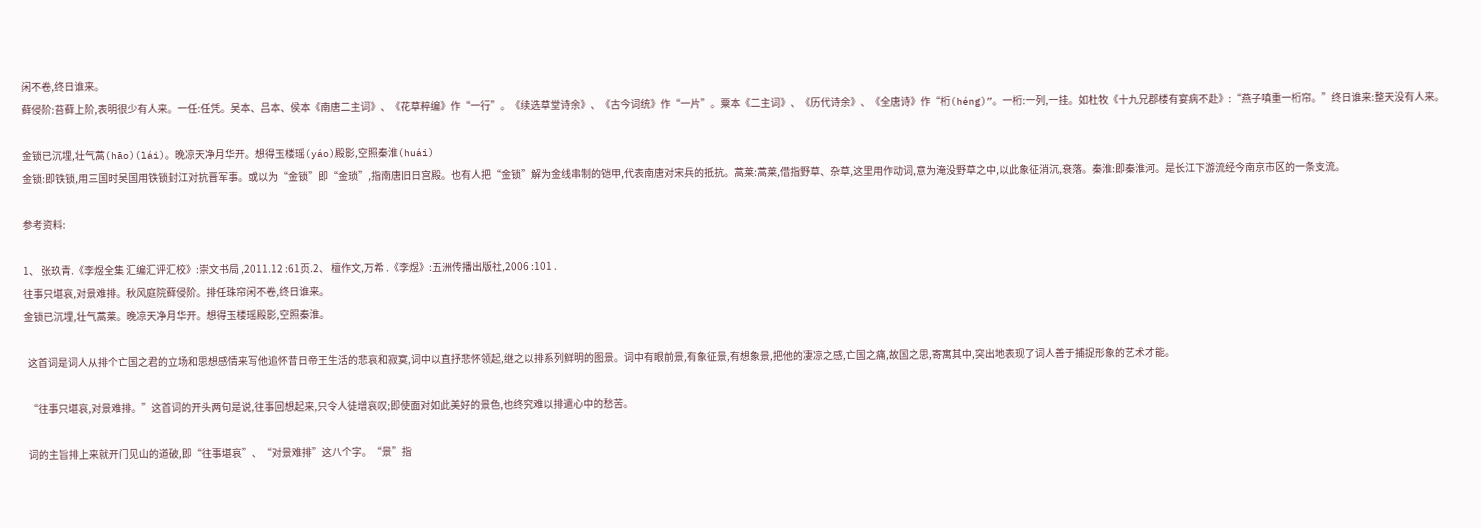闲不卷,终日谁来。
藓侵阶:苔藓上阶,表明很少有人来。一任:任凭。吴本、吕本、侯本《南唐二主词》、《花草粹编》作“一行”。《续选草堂诗余》、《古今词统》作“一片”。粟本《二主词》、《历代诗余》、《全唐诗》作“桁(héng)”。一桁:一列,一挂。如杜牧《十九兄郡楼有宴病不赴》:“燕子嗔重一桁帘。”终日谁来:整天没有人来。

金锁已沉埋,壮气蒿(hāo)(lái)。晚凉天净月华开。想得玉楼瑶(yáo)殿影,空照秦淮(huái)
金锁:即铁锁,用三国时吴国用铁锁封江对抗晋军事。或以为“金锁”即“金琐”,指南唐旧日宫殿。也有人把“金锁”解为金线串制的铠甲,代表南唐对宋兵的抵抗。蒿莱:蒿莱,借指野草、杂草,这里用作动词,意为淹没野草之中,以此象征消沉,衰落。秦淮:即秦淮河。是长江下游流经今南京市区的一条支流。

参考资料:

1、 张玖青.《李煜全集 汇编汇评汇校》:崇文书局 ,2011.12 :61页.2、 檀作文,万希 .《李煜》:五洲传播出版社,2006 :101 .
往事只堪哀,对景难排。秋风庭院藓侵阶。排任珠帘闲不卷,终日谁来。
金锁已沉埋,壮气蒿莱。晚凉天净月华开。想得玉楼瑶殿影,空照秦淮。

  这首词是词人从排个亡国之君的立场和思想感情来写他追怀昔日帝王生活的悲哀和寂寞,词中以直抒悲怀领起,继之以排系列鲜明的图景。词中有眼前景,有象征景,有想象景,把他的凄凉之感,亡国之痛,故国之思,寄寓其中,突出地表现了词人善于捕捉形象的艺术才能。

  “往事只堪哀,对景难排。”这首词的开头两句是说,往事回想起来,只令人徒增哀叹;即使面对如此美好的景色,也终究难以排遣心中的愁苦。

  词的主旨排上来就开门见山的道破,即“往事堪哀”、“对景难排”这八个字。“景”指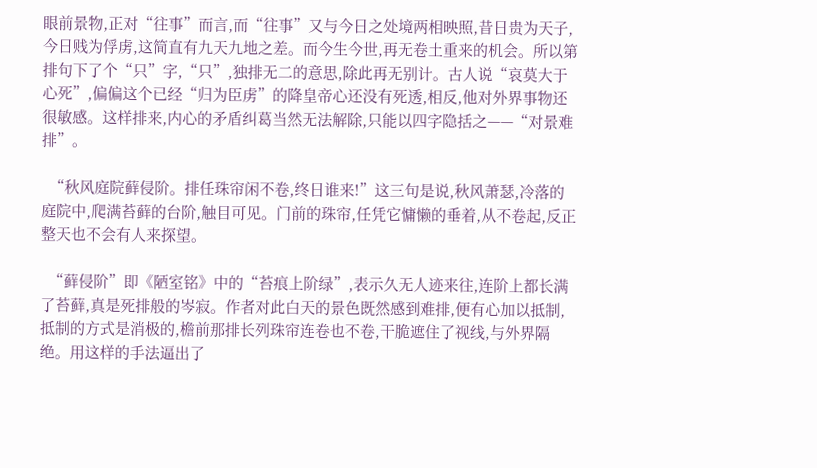眼前景物,正对“往事”而言,而“往事”又与今日之处境两相映照,昔日贵为天子,今日贱为俘虏,这简直有九天九地之差。而今生今世,再无卷土重来的机会。所以第排句下了个“只”字,“只”,独排无二的意思,除此再无别计。古人说“哀莫大于心死”,偏偏这个已经“归为臣虏”的降皇帝心还没有死透,相反,他对外界事物还很敏感。这样排来,内心的矛盾纠葛当然无法解除,只能以四字隐括之——“对景难排”。

  “秋风庭院藓侵阶。排任珠帘闲不卷,终日谁来!”这三句是说,秋风萧瑟,冷落的庭院中,爬满苔藓的台阶,触目可见。门前的珠帘,任凭它慵懒的垂着,从不卷起,反正整天也不会有人来探望。

  “藓侵阶”即《陋室铭》中的“苔痕上阶绿”,表示久无人迹来往,连阶上都长满了苔藓,真是死排般的岑寂。作者对此白天的景色既然感到难排,便有心加以抵制,抵制的方式是消极的,檐前那排长列珠帘连卷也不卷,干脆遮住了视线,与外界隔绝。用这样的手法逼出了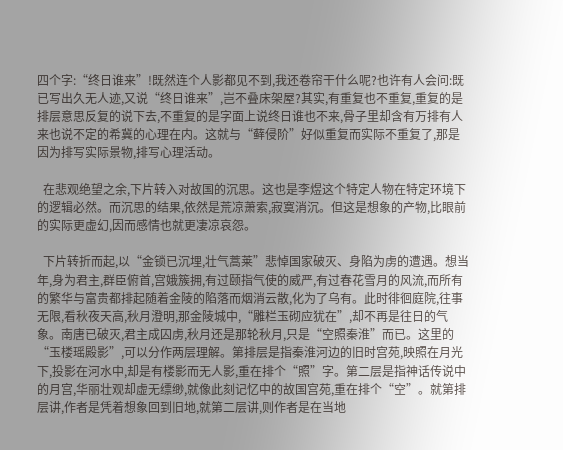四个字:“终日谁来”!既然连个人影都见不到,我还卷帘干什么呢?也许有人会问:既已写出久无人迹,又说“终日谁来”,岂不叠床架屋?其实,有重复也不重复,重复的是排层意思反复的说下去,不重复的是字面上说终日谁也不来,骨子里却含有万排有人来也说不定的希冀的心理在内。这就与“藓侵阶”好似重复而实际不重复了,那是因为排写实际景物,排写心理活动。

  在悲观绝望之余,下片转入对故国的沉思。这也是李煜这个特定人物在特定环境下的逻辑必然。而沉思的结果,依然是荒凉萧索,寂寞消沉。但这是想象的产物,比眼前的实际更虚幻,因而感情也就更凄凉哀怨。

  下片转折而起,以“金锁已沉埋,壮气蒿莱”悲悼国家破灭、身陷为虏的遭遇。想当年,身为君主,群臣俯首,宫娥簇拥,有过颐指气使的威严,有过春花雪月的风流,而所有的繁华与富贵都排起随着金陵的陷落而烟消云散,化为了乌有。此时徘徊庭院,往事无限,看秋夜天高,秋月澄明,那金陵城中,“雕栏玉砌应犹在”,却不再是往日的气象。南唐已破灭,君主成囚虏,秋月还是那轮秋月,只是“空照秦淮”而已。这里的“玉楼瑶殿影”,可以分作两层理解。第排层是指秦淮河边的旧时宫苑,映照在月光下,投影在河水中,却是有楼影而无人影,重在排个“照”字。第二层是指神话传说中的月宫,华丽壮观却虚无缥缈,就像此刻记忆中的故国宫苑,重在排个“空”。就第排层讲,作者是凭着想象回到旧地,就第二层讲,则作者是在当地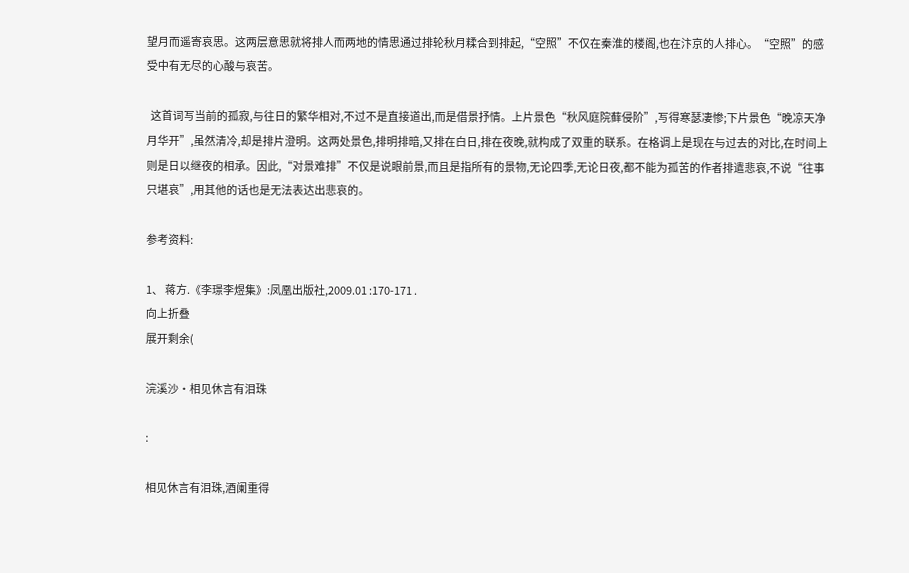望月而遥寄哀思。这两层意思就将排人而两地的情思通过排轮秋月糅合到排起,“空照”不仅在秦淮的楼阁,也在汴京的人排心。“空照”的感受中有无尽的心酸与哀苦。

  这首词写当前的孤寂,与往日的繁华相对,不过不是直接道出,而是借景抒情。上片景色“秋风庭院藓侵阶”,写得寒瑟凄惨;下片景色“晚凉天净月华开”,虽然清冷,却是排片澄明。这两处景色,排明排暗,又排在白日,排在夜晚,就构成了双重的联系。在格调上是现在与过去的对比,在时间上则是日以继夜的相承。因此,“对景难排”不仅是说眼前景,而且是指所有的景物,无论四季,无论日夜,都不能为孤苦的作者排遣悲哀,不说“往事只堪哀”,用其他的话也是无法表达出悲哀的。

参考资料:

1、 蒋方.《李璟李煜集》:凤凰出版社,2009.01 :170-171 .
向上折叠
展开剩余(

浣溪沙·相见休言有泪珠

:

相见休言有泪珠,酒阑重得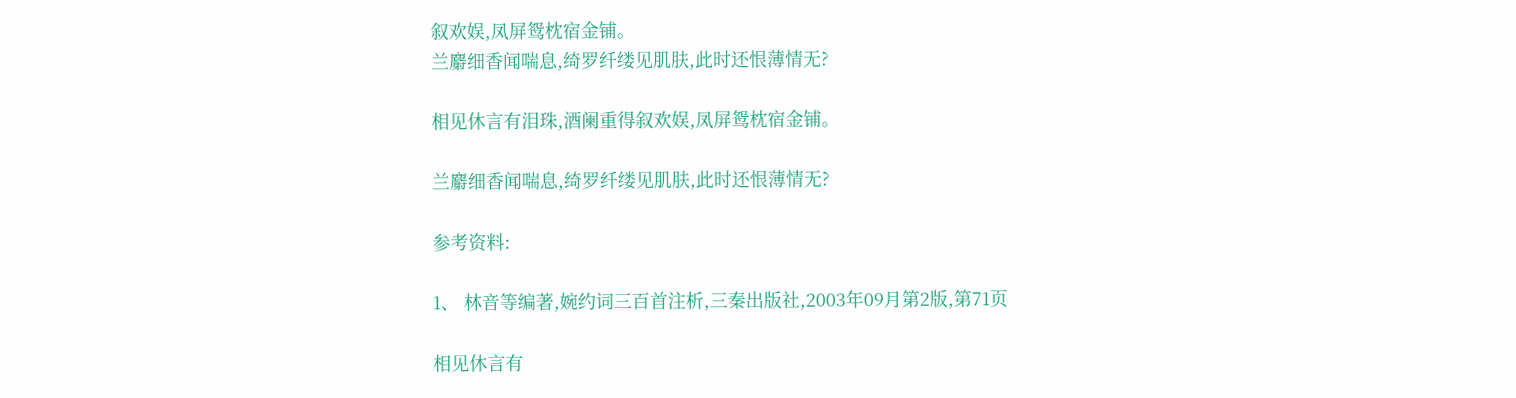叙欢娱,凤屏鸳枕宿金铺。
兰麝细香闻喘息,绮罗纤缕见肌肤,此时还恨薄情无?

相见休言有泪珠,酒阑重得叙欢娱,凤屏鸳枕宿金铺。

兰麝细香闻喘息,绮罗纤缕见肌肤,此时还恨薄情无?

参考资料:

1、 林音等编著,婉约词三百首注析,三秦出版社,2003年09月第2版,第71页

相见休言有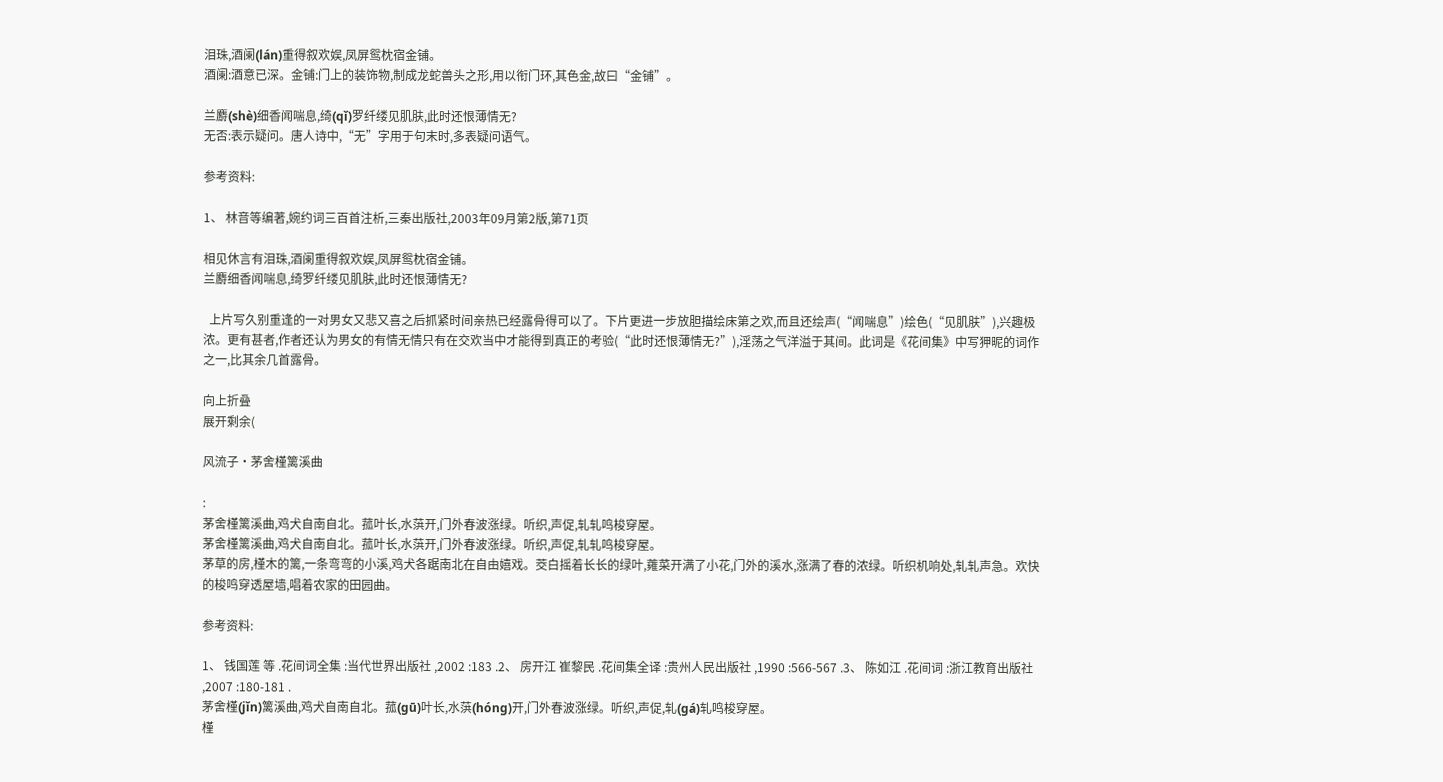泪珠,酒阑(lán)重得叙欢娱,凤屏鸳枕宿金铺。
酒阑:酒意已深。金铺:门上的装饰物,制成龙蛇兽头之形,用以衔门环,其色金,故曰“金铺”。

兰麝(shè)细香闻喘息,绮(qǐ)罗纤缕见肌肤,此时还恨薄情无?
无否:表示疑问。唐人诗中,“无”字用于句末时,多表疑问语气。

参考资料:

1、 林音等编著,婉约词三百首注析,三秦出版社,2003年09月第2版,第71页

相见休言有泪珠,酒阑重得叙欢娱,凤屏鸳枕宿金铺。
兰麝细香闻喘息,绮罗纤缕见肌肤,此时还恨薄情无?

  上片写久别重逢的一对男女又悲又喜之后抓紧时间亲热已经露骨得可以了。下片更进一步放胆描绘床第之欢,而且还绘声(“闻喘息”)绘色(“见肌肤”),兴趣极浓。更有甚者,作者还认为男女的有情无情只有在交欢当中才能得到真正的考验(“此时还恨薄情无?”),淫荡之气洋溢于其间。此词是《花间集》中写狎昵的词作之一,比其余几首露骨。

向上折叠
展开剩余(

风流子·茅舍槿篱溪曲

:
茅舍槿篱溪曲,鸡犬自南自北。菰叶长,水葓开,门外春波涨绿。听织,声促,轧轧鸣梭穿屋。
茅舍槿篱溪曲,鸡犬自南自北。菰叶长,水葓开,门外春波涨绿。听织,声促,轧轧鸣梭穿屋。
茅草的房,槿木的篱,一条弯弯的小溪,鸡犬各踞南北在自由嬉戏。茭白摇着长长的绿叶,蕹菜开满了小花,门外的溪水,涨满了春的浓绿。听织机响处,轧轧声急。欢快的梭鸣穿透屋墙,唱着农家的田园曲。

参考资料:

1、 钱国莲 等 .花间词全集 :当代世界出版社 ,2002 :183 .2、 房开江 崔黎民 .花间集全译 :贵州人民出版社 ,1990 :566-567 .3、 陈如江 .花间词 :浙江教育出版社 ,2007 :180-181 .
茅舍槿(jǐn)篱溪曲,鸡犬自南自北。菰(gū)叶长,水葓(hóng)开,门外春波涨绿。听织,声促,轧(gá)轧鸣梭穿屋。
槿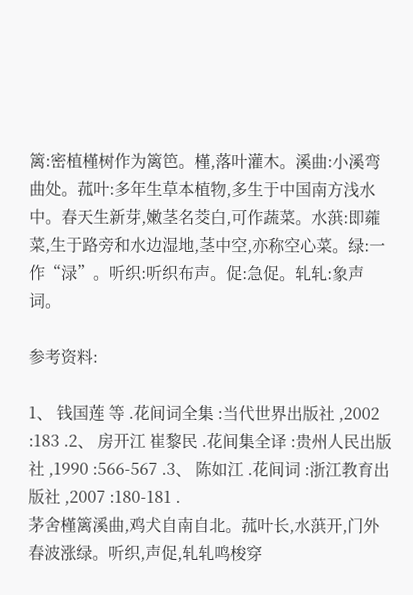篱:密植槿树作为篱笆。槿,落叶灌木。溪曲:小溪弯曲处。菰叶:多年生草本植物,多生于中国南方浅水中。春天生新芽,嫩茎名茭白,可作蔬菜。水葓:即蕹菜,生于路旁和水边湿地,茎中空,亦称空心菜。绿:一作“渌”。听织:听织布声。促:急促。轧轧:象声词。

参考资料:

1、 钱国莲 等 .花间词全集 :当代世界出版社 ,2002 :183 .2、 房开江 崔黎民 .花间集全译 :贵州人民出版社 ,1990 :566-567 .3、 陈如江 .花间词 :浙江教育出版社 ,2007 :180-181 .
茅舍槿篱溪曲,鸡犬自南自北。菰叶长,水葓开,门外春波涨绿。听织,声促,轧轧鸣梭穿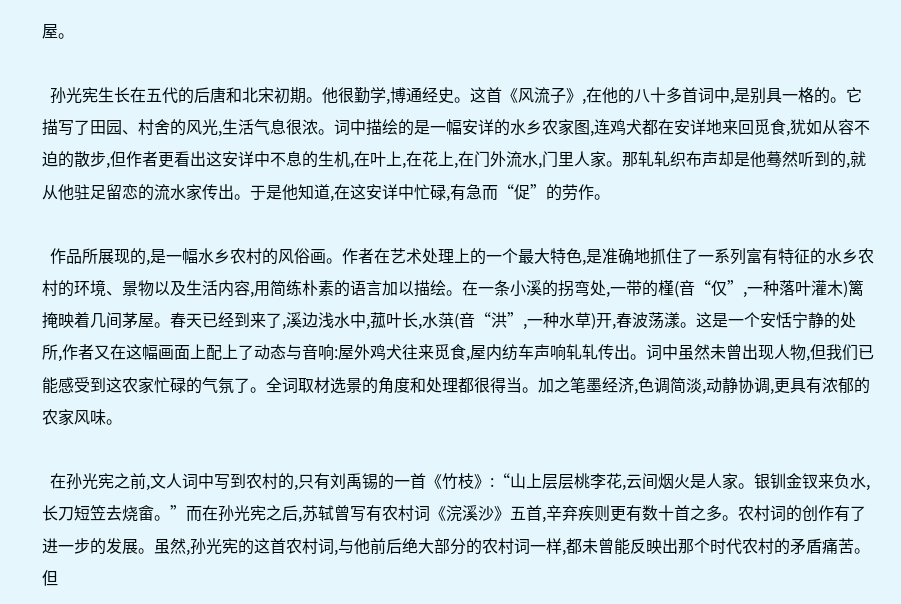屋。

  孙光宪生长在五代的后唐和北宋初期。他很勤学,博通经史。这首《风流子》,在他的八十多首词中,是别具一格的。它描写了田园、村舍的风光,生活气息很浓。词中描绘的是一幅安详的水乡农家图,连鸡犬都在安详地来回觅食,犹如从容不迫的散步,但作者更看出这安详中不息的生机,在叶上,在花上,在门外流水,门里人家。那轧轧织布声却是他蓦然听到的,就从他驻足留恋的流水家传出。于是他知道,在这安详中忙碌,有急而“促”的劳作。

  作品所展现的,是一幅水乡农村的风俗画。作者在艺术处理上的一个最大特色,是准确地抓住了一系列富有特征的水乡农村的环境、景物以及生活内容,用简练朴素的语言加以描绘。在一条小溪的拐弯处,一带的槿(音“仅”,一种落叶灌木)篱掩映着几间茅屋。春天已经到来了,溪边浅水中,菰叶长,水葓(音“洪”,一种水草)开,春波荡漾。这是一个安恬宁静的处所,作者又在这幅画面上配上了动态与音响:屋外鸡犬往来觅食,屋内纺车声响轧轧传出。词中虽然未曾出现人物,但我们已能感受到这农家忙碌的气氛了。全词取材选景的角度和处理都很得当。加之笔墨经济,色调简淡,动静协调,更具有浓郁的农家风味。

  在孙光宪之前,文人词中写到农村的,只有刘禹锡的一首《竹枝》:“山上层层桃李花,云间烟火是人家。银钏金钗来负水,长刀短笠去烧畲。”而在孙光宪之后,苏轼曾写有农村词《浣溪沙》五首,辛弃疾则更有数十首之多。农村词的创作有了进一步的发展。虽然,孙光宪的这首农村词,与他前后绝大部分的农村词一样,都未曾能反映出那个时代农村的矛盾痛苦。但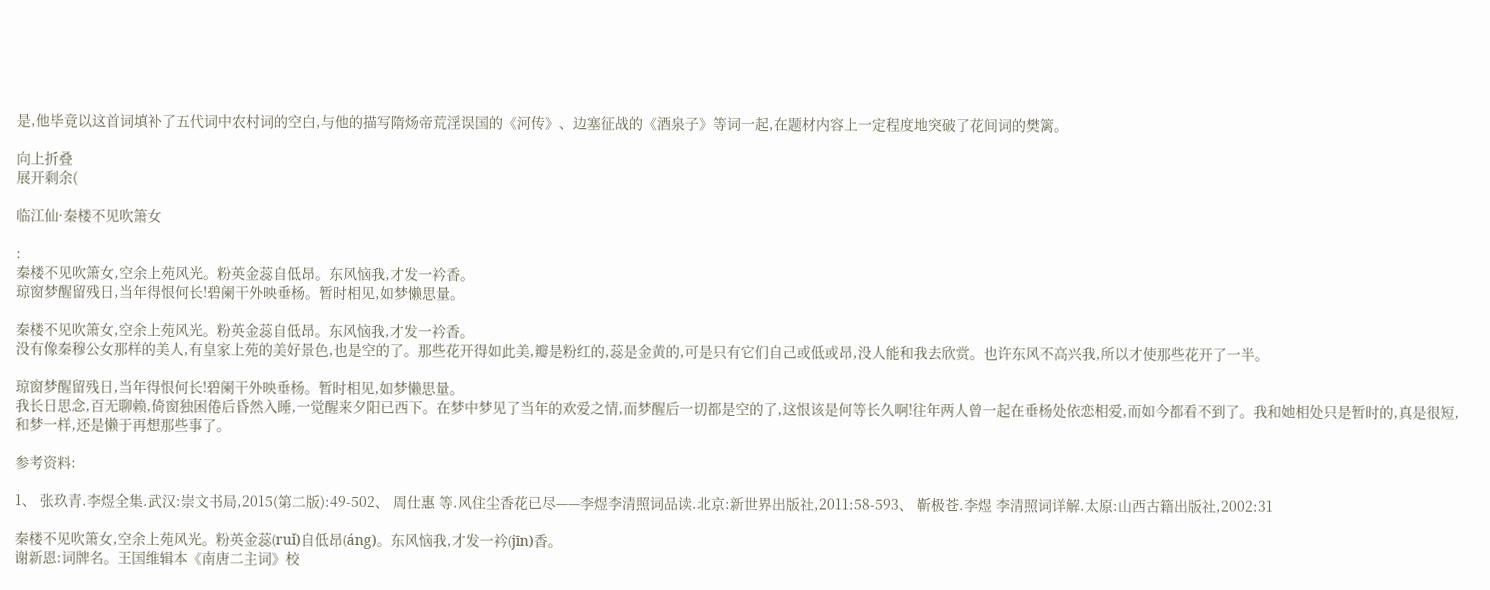是,他毕竟以这首词填补了五代词中农村词的空白,与他的描写隋炀帝荒淫误国的《河传》、边塞征战的《酒泉子》等词一起,在题材内容上一定程度地突破了花间词的樊篱。

向上折叠
展开剩余(

临江仙·秦楼不见吹箫女

:
秦楼不见吹箫女,空余上苑风光。粉英金蕊自低昂。东风恼我,才发一衿香。
琼窗梦醒留残日,当年得恨何长!碧阑干外映垂杨。暂时相见,如梦懒思量。

秦楼不见吹箫女,空余上苑风光。粉英金蕊自低昂。东风恼我,才发一衿香。
没有像秦穆公女那样的美人,有皇家上苑的美好景色,也是空的了。那些花开得如此美,瓣是粉红的,蕊是金黄的,可是只有它们自己或低或昂,没人能和我去欣赏。也许东风不高兴我,所以才使那些花开了一半。

琼窗梦醒留残日,当年得恨何长!碧阑干外映垂杨。暂时相见,如梦懒思量。
我长日思念,百无聊赖,倚窗独困倦后昏然入睡,一觉醒来夕阳已西下。在梦中梦见了当年的欢爱之情,而梦醒后一切都是空的了,这恨该是何等长久啊!往年两人曾一起在垂杨处依恋相爱,而如今都看不到了。我和她相处只是暂时的,真是很短,和梦一样,还是懒于再想那些事了。

参考资料:

1、 张玖青.李煜全集.武汉:崇文书局,2015(第二版):49-502、 周仕惠 等.风住尘香花已尽——李煜李清照词品读.北京:新世界出版社,2011:58-593、 靳极苍.李煜 李清照词详解.太原:山西古籍出版社,2002:31

秦楼不见吹箫女,空余上苑风光。粉英金蕊(ruǐ)自低昂(áng)。东风恼我,才发一衿(jīn)香。
谢新恩:词牌名。王国维辑本《南唐二主词》校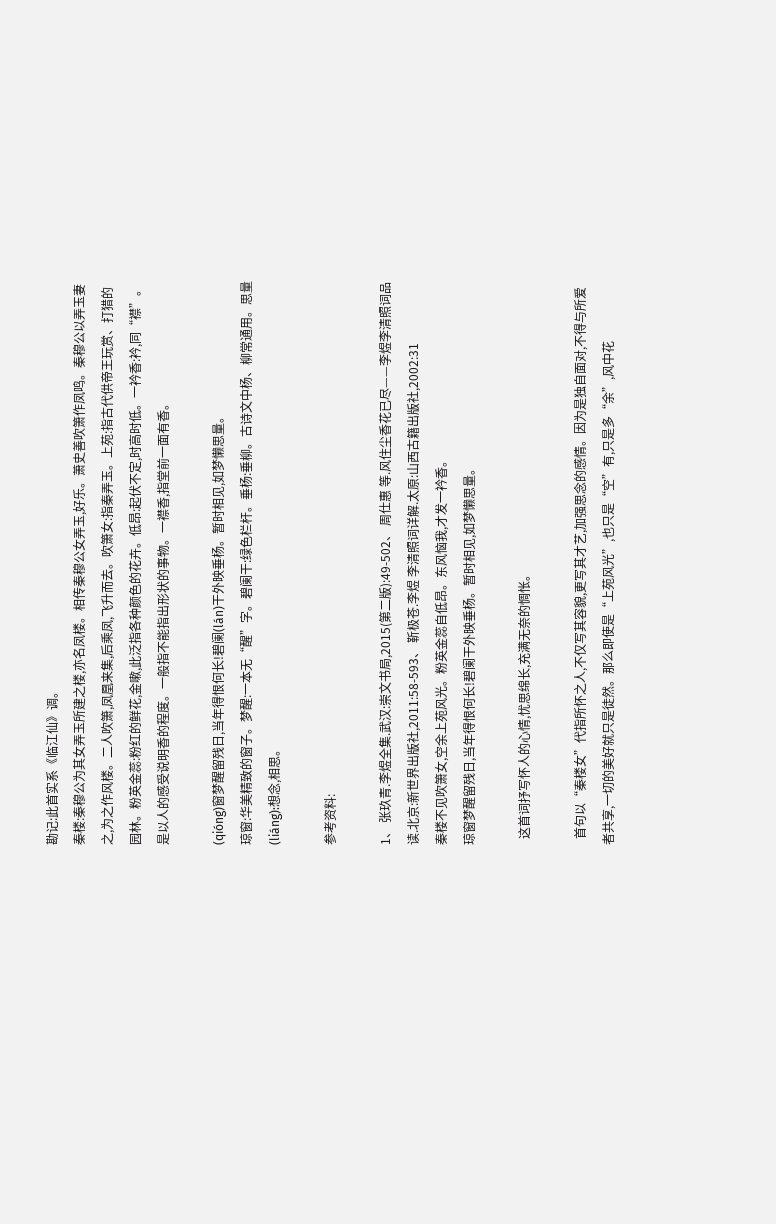勘记:此首实系《临江仙》调。
秦楼:秦穆公为其女弄玉所建之楼,亦名凤楼。相传秦穆公女弄玉,好乐。萧史善吹箫作凤鸣。秦穆公以弄玉妻之,为之作风楼。二人吹箫,凤凰来集,后乘凤,飞升而去。吹箫女:指秦弄玉。上苑:指古代供帝王玩赏、打猎的园林。粉英金蕊:粉红的鲜花,金嗽,此泛指各种颜色的花卉。低昂:起伏不定,时高时低。一衿香:衿,同“襟”。是以人的感受说明香的程度。一般指不能指出形状的事物。一襟香,指堂前一面有香。

(qióng)窗梦醒留残日,当年得恨何长!碧阑(lán)干外映垂杨。暂时相见,如梦懒思量。
琼窗:华美精致的窗子。梦醒:一本无“醒”字。碧阑干:绿色栏杆。垂杨:垂柳。古诗文中杨、柳常通用。思量(liáng):想念,相思。

参考资料:

1、 张玖青.李煜全集.武汉:崇文书局,2015(第二版):49-502、 周仕惠 等.风住尘香花已尽——李煜李清照词品读.北京:新世界出版社,2011:58-593、 靳极苍.李煜 李清照词详解.太原:山西古籍出版社,2002:31
秦楼不见吹箫女,空余上苑风光。粉英金蕊自低昂。东风恼我,才发一衿香。
琼窗梦醒留残日,当年得恨何长!碧阑干外映垂杨。暂时相见,如梦懒思量。

  这首词抒写怀人的心情,忧思绵长,充满无奈的惆怅。

  首句以“秦楼女”代指所怀之人,不仅写其容貌,更写其才艺,加强思念的感情。因为是独自面对,不得与所爱者共享,一切的美好就只是徒然。那么即使是“上苑风光”,也只是“空”有,只是多“余”,风中花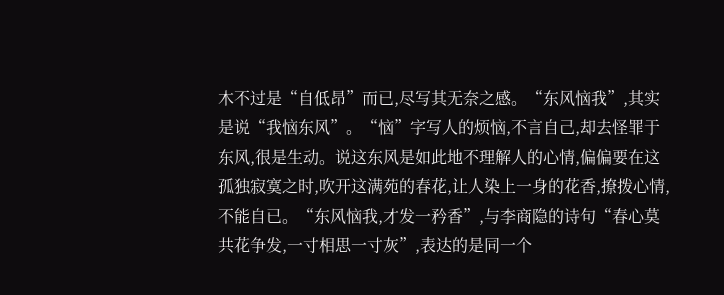木不过是“自低昂”而已,尽写其无奈之感。“东风恼我”,其实是说“我恼东风”。“恼”字写人的烦恼,不言自己,却去怪罪于东风,很是生动。说这东风是如此地不理解人的心情,偏偏要在这孤独寂寞之时,吹开这满苑的春花,让人染上一身的花香,撩拨心情,不能自已。“东风恼我,才发一矜香”,与李商隐的诗句“春心莫共花争发,一寸相思一寸灰”,表达的是同一个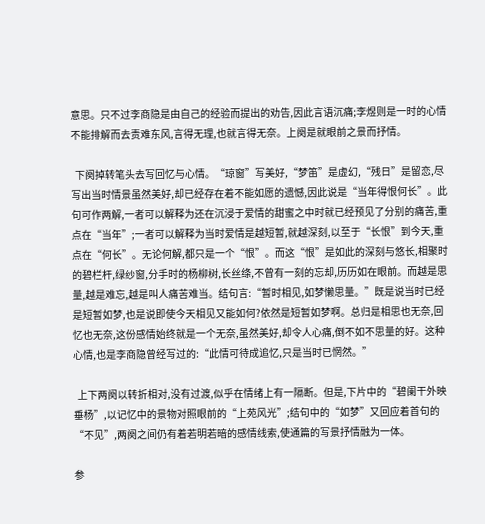意思。只不过李商隐是由自己的经验而提出的劝告,因此言语沉痛;李煜则是一时的心情不能排解而去责难东风,言得无理,也就言得无奈。上阕是就眼前之景而抒情。

  下阕掉转笔头去写回忆与心情。“琼窗”写美好,“梦笛”是虚幻,“残日”是留恋,尽写出当时情景虽然美好,却已经存在着不能如愿的遗憾,因此说是“当年得恨何长”。此句可作两解,一者可以解释为还在沉浸于爱情的甜蜜之中时就已经预见了分别的痛苦,重点在“当年”;一者可以解释为当时爱情是越短暂,就越深刻,以至于“长恨”到今天,重点在“何长”。无论何解,都只是一个“恨”。而这“恨”是如此的深刻与悠长,相聚时的碧栏杆,绿纱窗,分手时的杨柳树,长丝绦,不曾有一刻的忘却,历历如在眼前。而越是思量,越是难忘,越是叫人痛苦难当。结句言:“暂时相见,如梦懒思量。”既是说当时已经是短暂如梦,也是说即使今天相见又能如何?依然是短暂如梦啊。总归是相思也无奈,回忆也无奈,这份感情始终就是一个无奈,虽然美好,却令人心痛,倒不如不思量的好。这种心情,也是李商隐曾经写过的:“此情可待成追忆,只是当时已惘然。”

  上下两阕以转折相对,没有过渡,似乎在情绪上有一隔断。但是,下片中的“碧阑干外映垂杨”,以记忆中的景物对照眼前的“上苑风光”;结句中的“如梦”又回应着首句的“不见”,两阕之间仍有着若明若暗的感情线索,使通篇的写景抒情融为一体。

参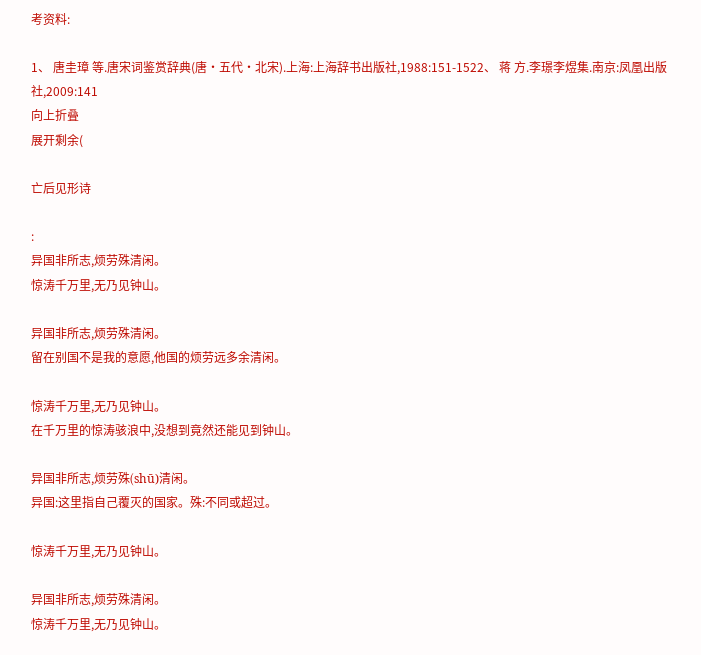考资料:

1、 唐圭璋 等.唐宋词鉴赏辞典(唐·五代·北宋).上海:上海辞书出版社,1988:151-1522、 蒋 方.李璟李煜集.南京:凤凰出版社,2009:141
向上折叠
展开剩余(

亡后见形诗

:
异国非所志,烦劳殊清闲。
惊涛千万里,无乃见钟山。

异国非所志,烦劳殊清闲。
留在别国不是我的意愿,他国的烦劳远多余清闲。

惊涛千万里,无乃见钟山。
在千万里的惊涛骇浪中,没想到竟然还能见到钟山。

异国非所志,烦劳殊(shū)清闲。
异国:这里指自己覆灭的国家。殊:不同或超过。

惊涛千万里,无乃见钟山。

异国非所志,烦劳殊清闲。
惊涛千万里,无乃见钟山。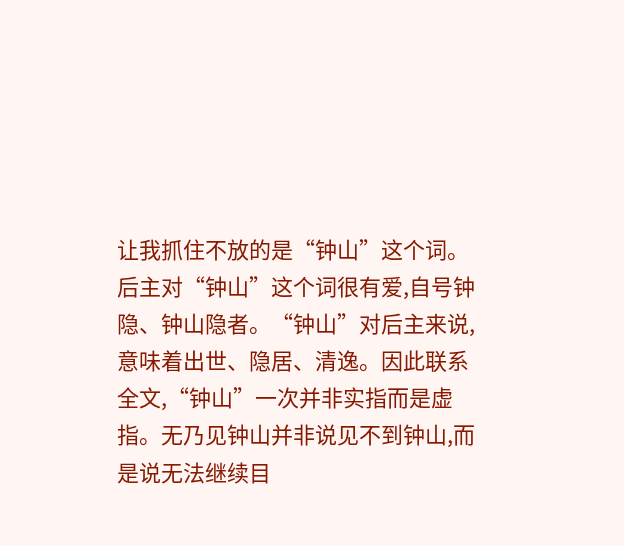让我抓住不放的是“钟山”这个词。后主对“钟山”这个词很有爱,自号钟隐、钟山隐者。“钟山”对后主来说,意味着出世、隐居、清逸。因此联系全文,“钟山”一次并非实指而是虚指。无乃见钟山并非说见不到钟山,而是说无法继续目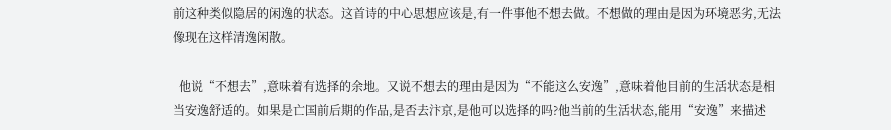前这种类似隐居的闲逸的状态。这首诗的中心思想应该是,有一件事他不想去做。不想做的理由是因为环境恶劣,无法像现在这样清逸闲散。

  他说“不想去”,意味着有选择的余地。又说不想去的理由是因为“不能这么安逸”,意味着他目前的生活状态是相当安逸舒适的。如果是亡国前后期的作品,是否去汴京,是他可以选择的吗?他当前的生活状态,能用“安逸”来描述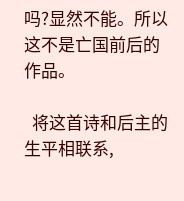吗?显然不能。所以这不是亡国前后的作品。

  将这首诗和后主的生平相联系,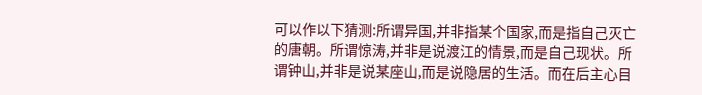可以作以下猜测:所谓异国,并非指某个国家,而是指自己灭亡的唐朝。所谓惊涛,并非是说渡江的情景,而是自己现状。所谓钟山,并非是说某座山,而是说隐居的生活。而在后主心目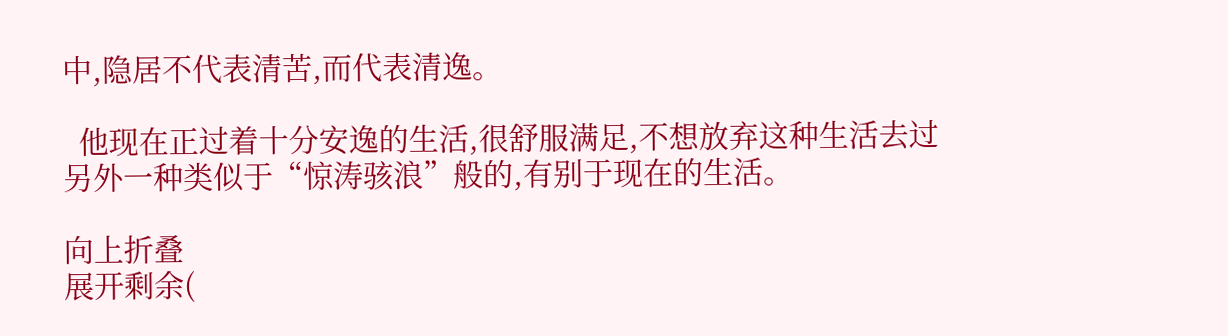中,隐居不代表清苦,而代表清逸。

  他现在正过着十分安逸的生活,很舒服满足,不想放弃这种生活去过另外一种类似于“惊涛骇浪”般的,有别于现在的生活。

向上折叠
展开剩余(